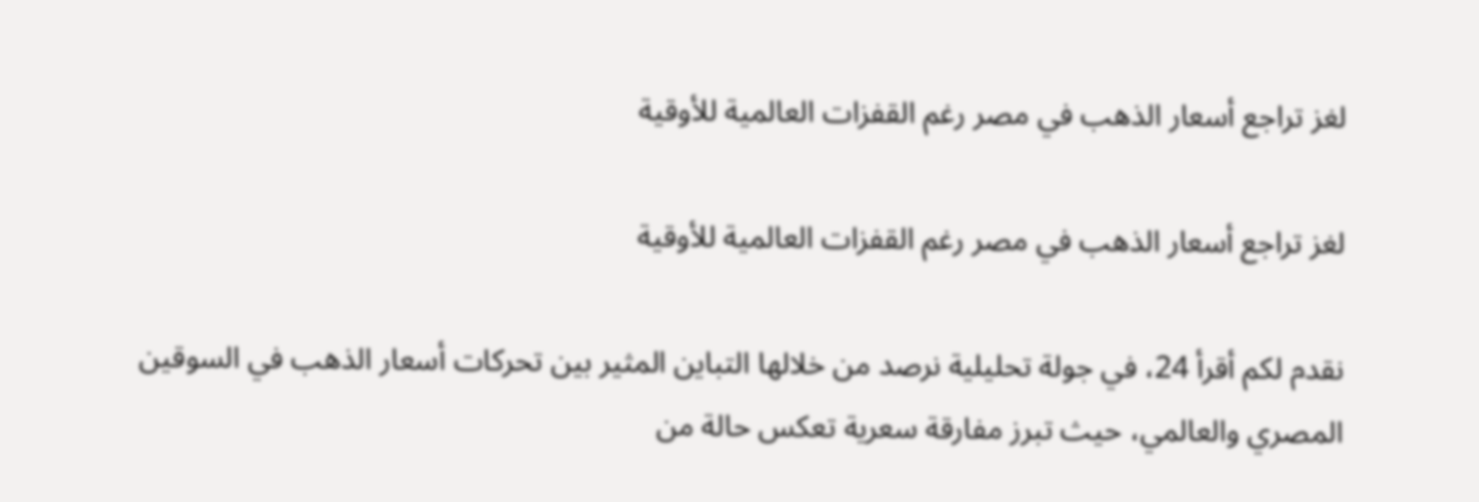لغز تراجع أسعار الذهب في مصر رغم القفزات العالمية للأوقية

لغز تراجع أسعار الذهب في مصر رغم القفزات العالمية للأوقية

نقدم لكم أقرأ 24، في جولة تحليلية نرصد من خلالها التباين المثير بين تحركات أسعار الذهب في السوقين المصري والعالمي، حيث تبرز مفارقة سعرية تعكس حالة من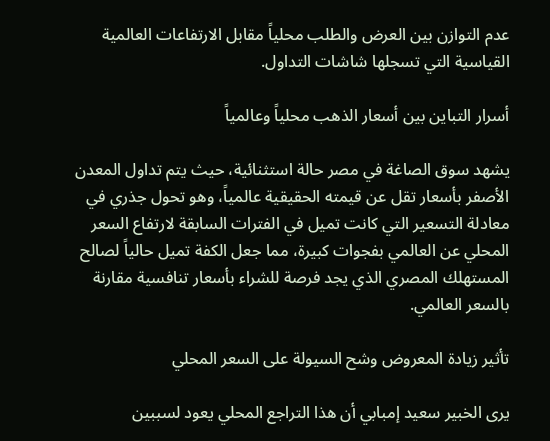عدم التوازن بين العرض والطلب محلياً مقابل الارتفاعات العالمية القياسية التي تسجلها شاشات التداول.

أسرار التباين بين أسعار الذهب محلياً وعالمياً

يشهد سوق الصاغة في مصر حالة استثنائية، حيث يتم تداول المعدن الأصفر بأسعار تقل عن قيمته الحقيقية عالمياً، وهو تحول جذري في معادلة التسعير التي كانت تميل في الفترات السابقة لارتفاع السعر المحلي عن العالمي بفجوات كبيرة، مما جعل الكفة تميل حالياً لصالح المستهلك المصري الذي يجد فرصة للشراء بأسعار تنافسية مقارنة بالسعر العالمي.

تأثير زيادة المعروض وشح السيولة على السعر المحلي

يرى الخبير سعيد إمبابي أن هذا التراجع المحلي يعود لسببين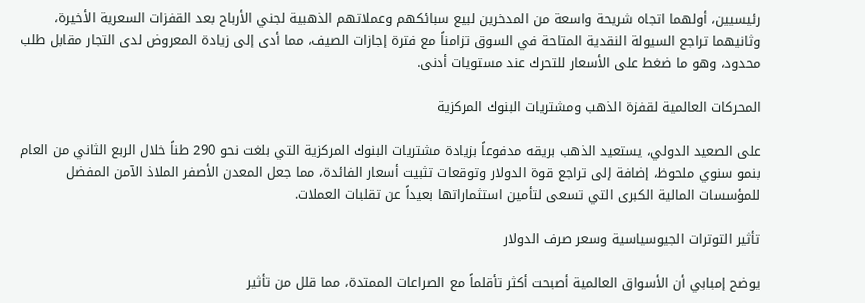رئيسيين، أولهما اتجاه شريحة واسعة من المدخرين لبيع سبائكهم وعملاتهم الذهبية لجني الأرباح بعد القفزات السعرية الأخيرة، وثانيهما تراجع السيولة النقدية المتاحة في السوق تزامناً مع فترة إجازات الصيف، مما أدى إلى زيادة المعروض لدى التجار مقابل طلب محدود، وهو ما ضغط على الأسعار للتحرك عند مستويات أدنى.

المحركات العالمية لقفزة الذهب ومشتريات البنوك المركزية

على الصعيد الدولي، يستعيد الذهب بريقه مدفوعاً بزيادة مشتريات البنوك المركزية التي بلغت نحو 290 طناً خلال الربع الثاني من العام بنمو سنوي ملحوظ، إضافة إلى تراجع قوة الدولار وتوقعات تثبيت أسعار الفائدة، مما جعل المعدن الأصفر الملاذ الآمن المفضل للمؤسسات المالية الكبرى التي تسعى لتأمين استثماراتها بعيداً عن تقلبات العملات.

تأثير التوترات الجيوسياسية وسعر صرف الدولار

يوضح إمبابي أن الأسواق العالمية أصبحت أكثر تأقلماً مع الصراعات الممتدة، مما قلل من تأثير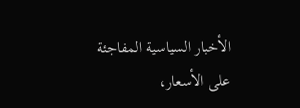الأخبار السياسية المفاجئة على الأسعار،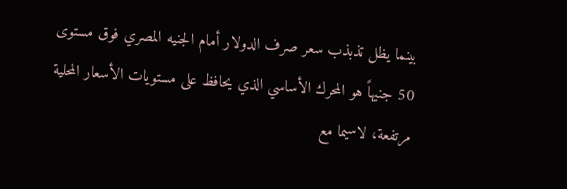بينما يظل تذبذب سعر صرف الدولار أمام الجنيه المصري فوق مستوى 50 جنيهاً هو المحرك الأساسي الذي يحافظ على مستويات الأسعار المحلية مرتفعة، لاسيما مع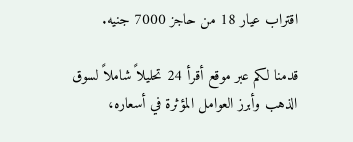اقتراب عيار 18 من حاجز 7000 جنيه.

قدمنا لكم عبر موقع أقرأ 24 تحليلاً شاملاً لسوق الذهب وأبرز العوامل المؤثرة في أسعاره،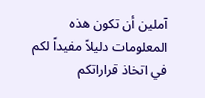آملين أن تكون هذه المعلومات دليلاً مفيداً لكم في اتخاذ قراراتكم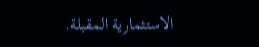الاستثمارية المقبلة.